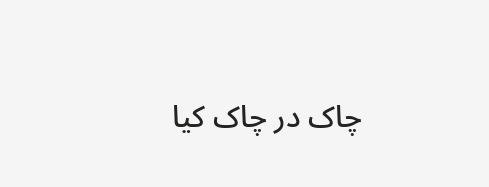چاک در چاک کیا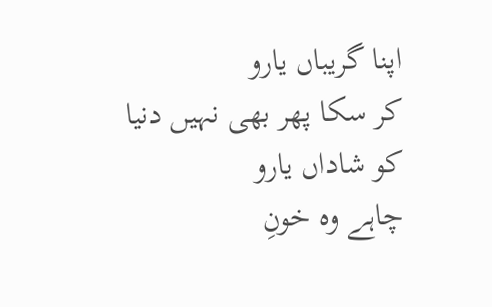اپنا گریباں یارو
کر سکا پھر بھی نہیں دنیا کو شاداں یارو
چاہے وہ خونِ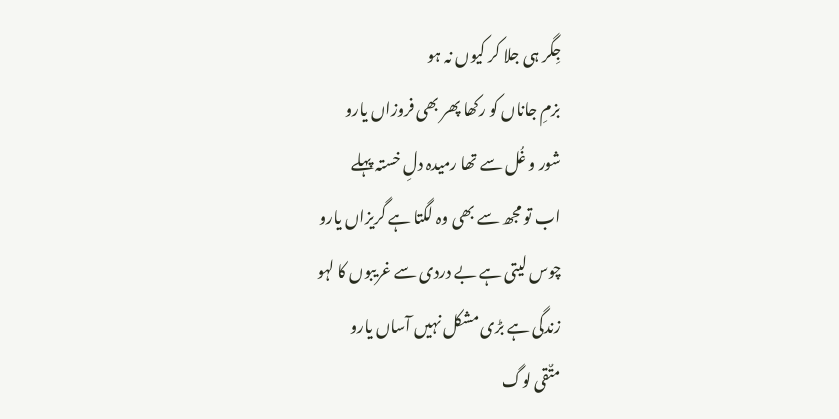جِگر ہی جلا کر کیوں نہ ہو
بزمِ جاناں کو رکھا پھر بھی فروزاں یارو
شور و غُل سے تھا رمیدہ دلِ خستہ پہلے
اب تو مجھ سے بھی وہ لگتا ہے گریزاں یارو
چوس لیتی ہے بے دردی سے غریبوں کا لہو
زندگی ہے بڑی مشکل نہیں آساں یارو
متٌقی لوگ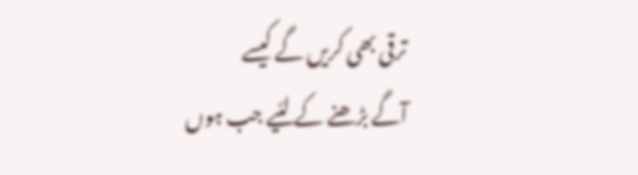ترقی بھی کریں گے کیسے
آگے بڑھنے کے لئیے جب ہوں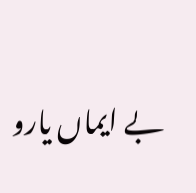بے ایماں یارو